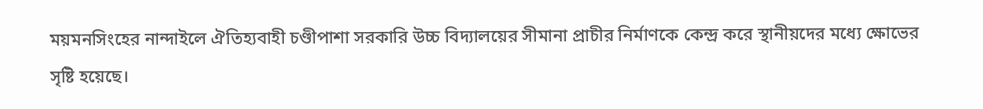ময়মনসিংহের নান্দাইলে ঐতিহ্যবাহী চণ্ডীপাশা সরকারি উচ্চ বিদ্যালয়ের সীমানা প্রাচীর নির্মাণকে কেন্দ্র করে স্থানীয়দের মধ্যে ক্ষোভের সৃষ্টি হয়েছে।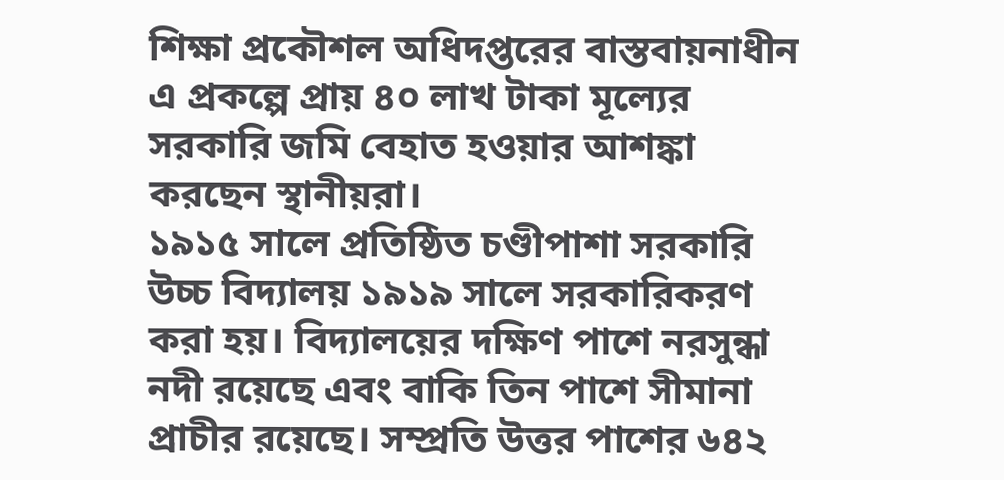শিক্ষা প্রকৌশল অধিদপ্তরের বাস্তবায়নাধীন এ প্রকল্পে প্রায় ৪০ লাখ টাকা মূল্যের সরকারি জমি বেহাত হওয়ার আশঙ্কা করছেন স্থানীয়রা।
১৯১৫ সালে প্রতিষ্ঠিত চণ্ডীপাশা সরকারি উচ্চ বিদ্যালয় ১৯১৯ সালে সরকারিকরণ করা হয়। বিদ্যালয়ের দক্ষিণ পাশে নরসুন্ধা নদী রয়েছে এবং বাকি তিন পাশে সীমানা প্রাচীর রয়েছে। সম্প্রতি উত্তর পাশের ৬৪২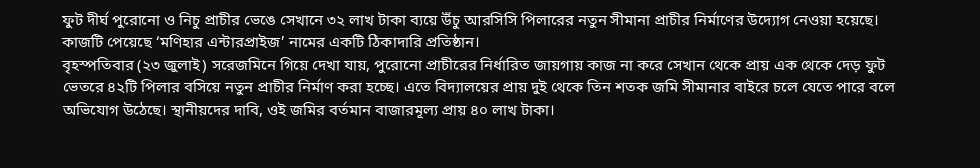ফুট দীর্ঘ পুরোনো ও নিচু প্রাচীর ভেঙে সেখানে ৩২ লাখ টাকা ব্যয়ে উঁচু আরসিসি পিলারের নতুন সীমানা প্রাচীর নির্মাণের উদ্যোগ নেওয়া হয়েছে। কাজটি পেয়েছে ‘মণিহার এন্টারপ্রাইজ’ নামের একটি ঠিকাদারি প্রতিষ্ঠান।
বৃহস্পতিবার (২৩ জুলাই) সরেজমিনে গিয়ে দেখা যায়, পুরোনো প্রাচীরের নির্ধারিত জায়গায় কাজ না করে সেখান থেকে প্রায় এক থেকে দেড় ফুট ভেতরে ৪২টি পিলার বসিয়ে নতুন প্রাচীর নির্মাণ করা হচ্ছে। এতে বিদ্যালয়ের প্রায় দুই থেকে তিন শতক জমি সীমানার বাইরে চলে যেতে পারে বলে অভিযোগ উঠেছে। স্থানীয়দের দাবি, ওই জমির বর্তমান বাজারমূল্য প্রায় ৪০ লাখ টাকা।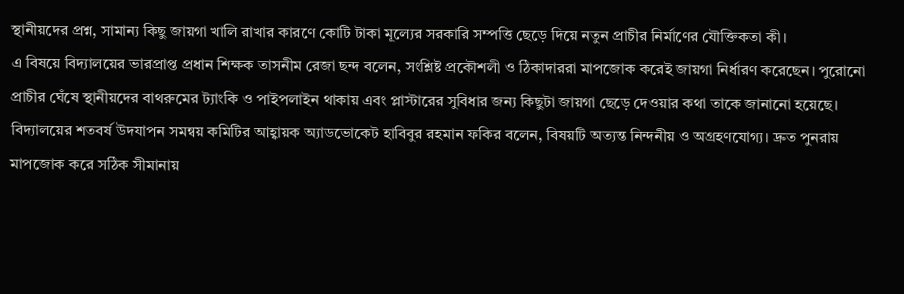স্থানীয়দের প্রশ্ন, সামান্য কিছু জায়গা খালি রাখার কারণে কোটি টাকা মূল্যের সরকারি সম্পত্তি ছেড়ে দিয়ে নতুন প্রাচীর নির্মাণের যৌক্তিকতা কী।
এ বিষয়ে বিদ্যালয়ের ভারপ্রাপ্ত প্রধান শিক্ষক তাসনীম রেজা ছন্দ বলেন, সংশ্লিষ্ট প্রকৌশলী ও ঠিকাদাররা মাপজোক করেই জায়গা নির্ধারণ করেছেন। পুরোনো প্রাচীর ঘেঁষে স্থানীয়দের বাথরুমের ট্যাংকি ও পাইপলাইন থাকায় এবং প্লাস্টারের সুবিধার জন্য কিছুটা জায়গা ছেড়ে দেওয়ার কথা তাকে জানানো হয়েছে।
বিদ্যালয়ের শতবর্ষ উদযাপন সমন্বয় কমিটির আহ্বায়ক অ্যাডভোকেট হাবিবুর রহমান ফকির বলেন, বিষয়টি অত্যন্ত নিন্দনীয় ও অগ্রহণযোগ্য। দ্রুত পুনরায় মাপজোক করে সঠিক সীমানায়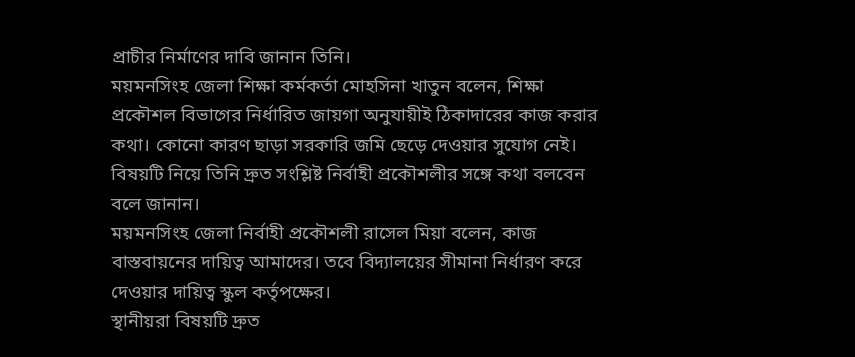প্রাচীর নির্মাণের দাবি জানান তিনি।
ময়মনসিংহ জেলা শিক্ষা কর্মকর্তা মোহসিনা খাতুন বলেন, শিক্ষা প্রকৌশল বিভাগের নির্ধারিত জায়গা অনুযায়ীই ঠিকাদারের কাজ করার কথা। কোনো কারণ ছাড়া সরকারি জমি ছেড়ে দেওয়ার সুযোগ নেই। বিষয়টি নিয়ে তিনি দ্রুত সংশ্লিষ্ট নির্বাহী প্রকৌশলীর সঙ্গে কথা বলবেন বলে জানান।
ময়মনসিংহ জেলা নির্বাহী প্রকৌশলী রাসেল মিয়া বলেন, কাজ বাস্তবায়নের দায়িত্ব আমাদের। তবে বিদ্যালয়ের সীমানা নির্ধারণ করে দেওয়ার দায়িত্ব স্কুল কর্তৃপক্ষের।
স্থানীয়রা বিষয়টি দ্রুত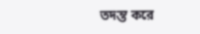তদন্ত করে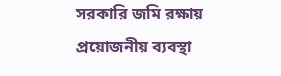সরকারি জমি রক্ষায় প্রয়োজনীয় ব্যবস্থা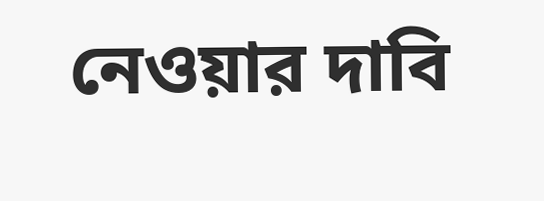নেওয়ার দাবি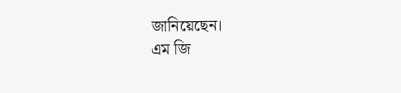জানিয়েছেন।
এম জি